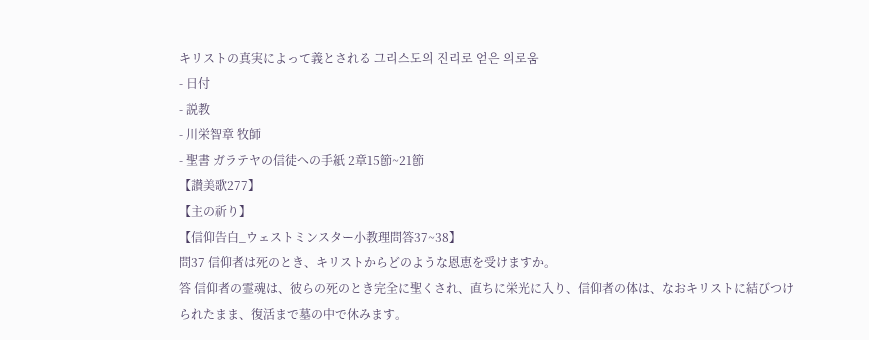キリストの真実によって義とされる 그리스도의 진리로 얻은 의로움
- 日付
- 説教
- 川栄智章 牧師
- 聖書 ガラテヤの信徒への手紙 2章15節~21節
【讃美歌277】
【主の祈り】
【信仰告白_ウェストミンスター小教理問答37~38】
問37 信仰者は死のとき、キリストからどのような恩恵を受けますか。
答 信仰者の霊魂は、彼らの死のとき完全に聖くされ、直ちに栄光に入り、信仰者の体は、なおキリストに結びつけられたまま、復活まで墓の中で休みます。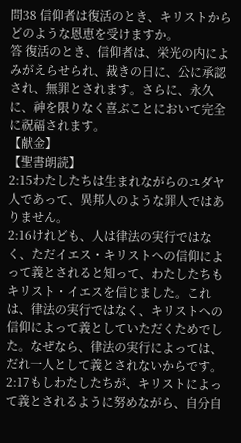問38 信仰者は復活のとき、キリストからどのような恩恵を受けますか。
答 復活のとき、信仰者は、栄光の内によみがえらせられ、裁きの日に、公に承認され、無罪とされます。さらに、永久に、神を限りなく喜ぶことにおいて完全に祝福されます。
【献金】
【聖書朗読】
2:15わたしたちは生まれながらのユダヤ人であって、異邦人のような罪人ではありません。
2:16けれども、人は律法の実行ではなく、ただイエス・キリストへの信仰によって義とされると知って、わたしたちもキリスト・イエスを信じました。これは、律法の実行ではなく、キリストへの信仰によって義としていただくためでした。なぜなら、律法の実行によっては、だれ一人として義とされないからです。
2:17もしわたしたちが、キリストによって義とされるように努めながら、自分自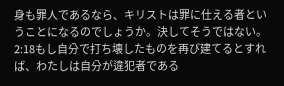身も罪人であるなら、キリストは罪に仕える者ということになるのでしょうか。決してそうではない。
2:18もし自分で打ち壊したものを再び建てるとすれば、わたしは自分が違犯者である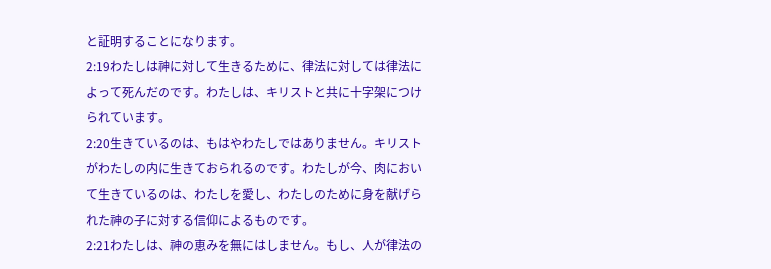と証明することになります。
2:19わたしは神に対して生きるために、律法に対しては律法によって死んだのです。わたしは、キリストと共に十字架につけられています。
2:20生きているのは、もはやわたしではありません。キリストがわたしの内に生きておられるのです。わたしが今、肉において生きているのは、わたしを愛し、わたしのために身を献げられた神の子に対する信仰によるものです。
2:21わたしは、神の恵みを無にはしません。もし、人が律法の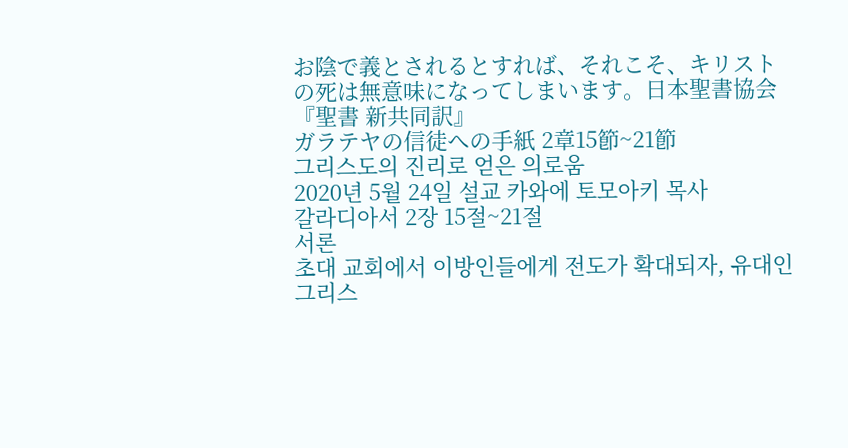お陰で義とされるとすれば、それこそ、キリストの死は無意味になってしまいます。日本聖書協会『聖書 新共同訳』
ガラテヤの信徒への手紙 2章15節~21節
그리스도의 진리로 얻은 의로움
2020년 5월 24일 설교 카와에 토모아키 목사
갈라디아서 2장 15절~21절
서론
초대 교회에서 이방인들에게 전도가 확대되자, 유대인 그리스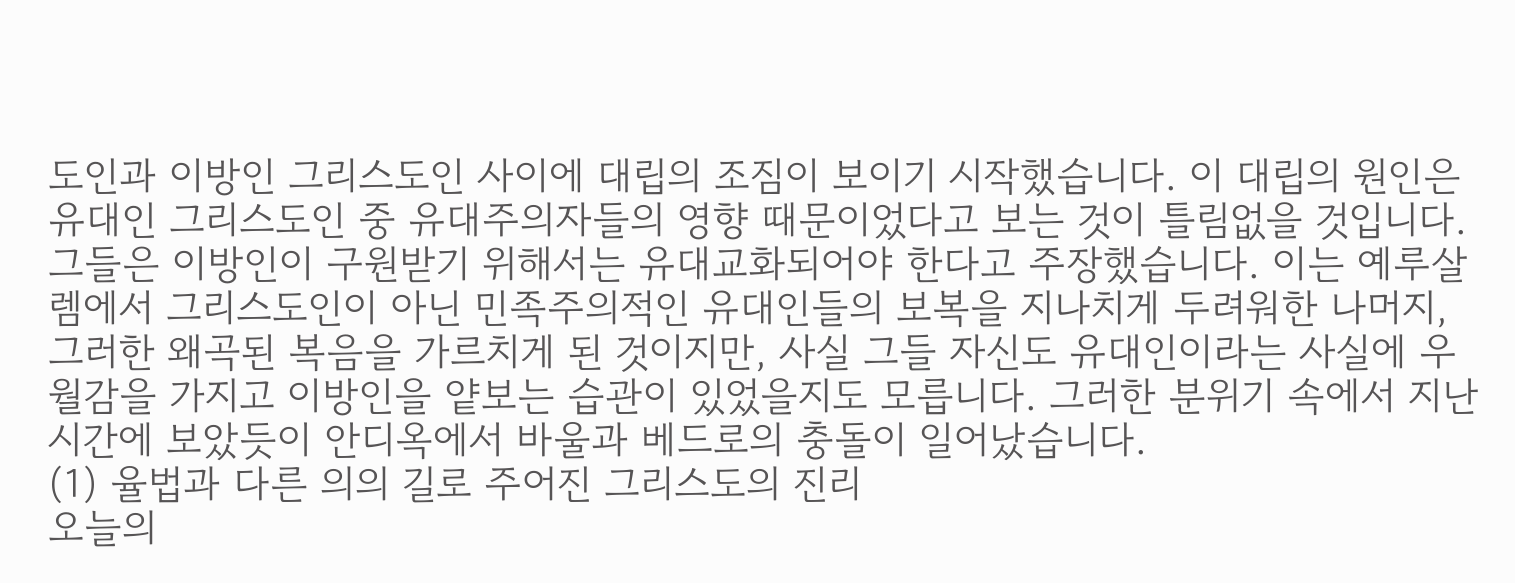도인과 이방인 그리스도인 사이에 대립의 조짐이 보이기 시작했습니다. 이 대립의 원인은 유대인 그리스도인 중 유대주의자들의 영향 때문이었다고 보는 것이 틀림없을 것입니다. 그들은 이방인이 구원받기 위해서는 유대교화되어야 한다고 주장했습니다. 이는 예루살렘에서 그리스도인이 아닌 민족주의적인 유대인들의 보복을 지나치게 두려워한 나머지, 그러한 왜곡된 복음을 가르치게 된 것이지만, 사실 그들 자신도 유대인이라는 사실에 우월감을 가지고 이방인을 얕보는 습관이 있었을지도 모릅니다. 그러한 분위기 속에서 지난 시간에 보았듯이 안디옥에서 바울과 베드로의 충돌이 일어났습니다.
(1) 율법과 다른 의의 길로 주어진 그리스도의 진리
오늘의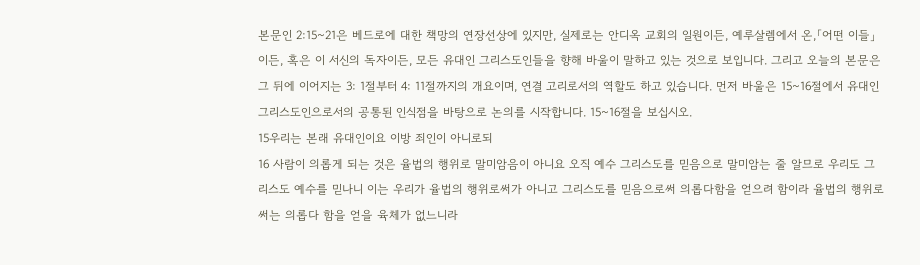본문인 2:15~21은 베드로에 대한 책망의 연장선상에 있지만, 실제로는 안디옥 교회의 일원이든, 예루살렘에서 온,「어떤 이들」이든, 혹은 이 서신의 독자이든, 모든 유대인 그리스도인들을 향해 바울이 말하고 있는 것으로 보입니다. 그리고 오늘의 본문은 그 뒤에 이어지는 3: 1절부터 4: 11절까지의 개요이며, 연결 고리로서의 역할도 하고 있습니다. 먼저 바울은 15~16절에서 유대인 그리스도인으로서의 공통된 인식점을 바탕으로 논의를 시작합니다. 15~16절을 보십시오.
15우리는 본래 유대인이요 이방 죄인이 아니로되
16 사람이 의롭게 되는 것은 율법의 행위로 말미암음이 아니요 오직 예수 그리스도를 믿음으로 말미암는 줄 알므로 우리도 그리스도 예수를 믿나니 이는 우리가 율법의 행위로써가 아니고 그리스도를 믿음으로써 의롭다함을 얻으려 함이라 율법의 행위로써는 의롭다 함을 얻을 육체가 없느니라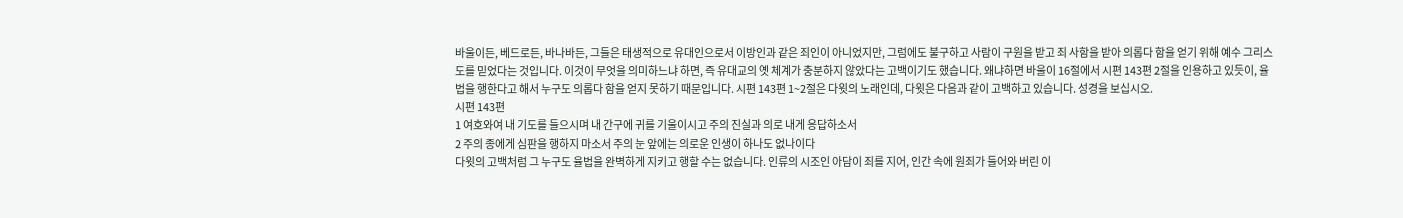바울이든, 베드로든, 바나바든, 그들은 태생적으로 유대인으로서 이방인과 같은 죄인이 아니었지만, 그럼에도 불구하고 사람이 구원을 받고 죄 사함을 받아 의롭다 함을 얻기 위해 예수 그리스도를 믿었다는 것입니다. 이것이 무엇을 의미하느냐 하면, 즉 유대교의 옛 체계가 충분하지 않았다는 고백이기도 했습니다. 왜냐하면 바울이 16절에서 시편 143편 2절을 인용하고 있듯이, 율법을 행한다고 해서 누구도 의롭다 함을 얻지 못하기 때문입니다. 시편 143편 1~2절은 다윗의 노래인데, 다윗은 다음과 같이 고백하고 있습니다. 성경을 보십시오.
시편 143편
1 여호와여 내 기도를 들으시며 내 간구에 귀를 기울이시고 주의 진실과 의로 내게 응답하소서
2 주의 종에게 심판을 행하지 마소서 주의 눈 앞에는 의로운 인생이 하나도 없나이다
다윗의 고백처럼 그 누구도 율법을 완벽하게 지키고 행할 수는 없습니다. 인류의 시조인 아담이 죄를 지어, 인간 속에 원죄가 들어와 버린 이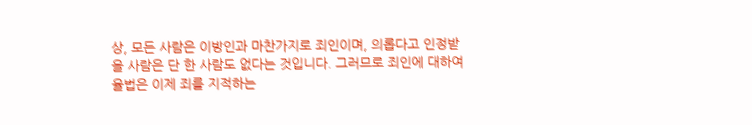상, 모든 사람은 이방인과 마찬가지로 죄인이며, 의롭다고 인정받을 사람은 단 한 사람도 없다는 것입니다. 그러므로 죄인에 대하여 율법은 이제 죄를 지적하는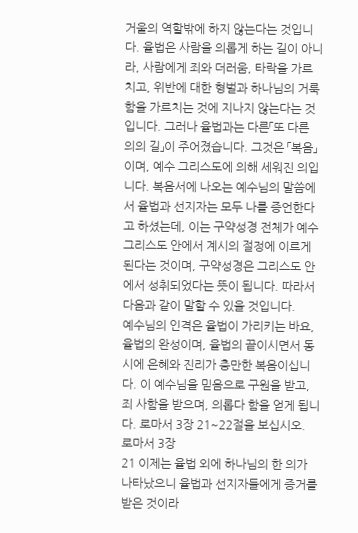거울의 역할밖에 하지 않는다는 것입니다. 율법은 사람을 의롭게 하는 길이 아니라, 사람에게 죄와 더러움, 타락을 가르치고, 위반에 대한 형벌과 하나님의 거룩함을 가르치는 것에 지나지 않는다는 것입니다. 그러나 율법과는 다른「또 다른 의의 길」이 주어졌습니다. 그것은 「복음」이며, 예수 그리스도에 의해 세워진 의입니다. 복음서에 나오는 예수님의 말씀에서 율법과 선지자는 모두 나를 증언한다고 하셨는데, 이는 구약성경 전체가 예수 그리스도 안에서 계시의 절정에 이르게 된다는 것이며, 구약성경은 그리스도 안에서 성취되었다는 뜻이 됩니다. 따라서 다음과 같이 말할 수 있을 것입니다.
예수님의 인격은 율법이 가리키는 바요, 율법의 완성이며, 율법의 끝이시면서 동시에 은혜와 진리가 충만한 복음이십니다. 이 예수님을 믿음으로 구원을 받고, 죄 사함을 받으며, 의롭다 함을 얻게 됩니다. 로마서 3장 21~22절을 보십시오.
로마서 3장
21 이제는 율법 외에 하나님의 한 의가 나타났으니 율법과 선지자들에게 증거를 받은 것이라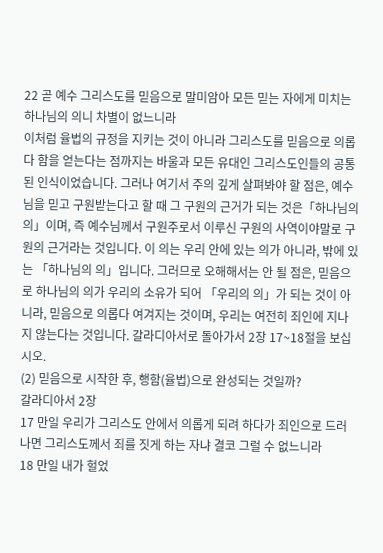22 곧 예수 그리스도를 믿음으로 말미암아 모든 믿는 자에게 미치는 하나님의 의니 차별이 없느니라
이처럼 율법의 규정을 지키는 것이 아니라 그리스도를 믿음으로 의롭다 함을 얻는다는 점까지는 바울과 모든 유대인 그리스도인들의 공통된 인식이었습니다. 그러나 여기서 주의 깊게 살펴봐야 할 점은, 예수님을 믿고 구원받는다고 할 때 그 구원의 근거가 되는 것은「하나님의 의」이며, 즉 예수님께서 구원주로서 이루신 구원의 사역이야말로 구원의 근거라는 것입니다. 이 의는 우리 안에 있는 의가 아니라, 밖에 있는 「하나님의 의」입니다. 그러므로 오해해서는 안 될 점은, 믿음으로 하나님의 의가 우리의 소유가 되어 「우리의 의」가 되는 것이 아니라, 믿음으로 의롭다 여겨지는 것이며, 우리는 여전히 죄인에 지나지 않는다는 것입니다. 갈라디아서로 돌아가서 2장 17~18절을 보십시오.
(2) 믿음으로 시작한 후, 행함(율법)으로 완성되는 것일까?
갈라디아서 2장
17 만일 우리가 그리스도 안에서 의롭게 되려 하다가 죄인으로 드러나면 그리스도께서 죄를 짓게 하는 자냐 결코 그럴 수 없느니라
18 만일 내가 헐었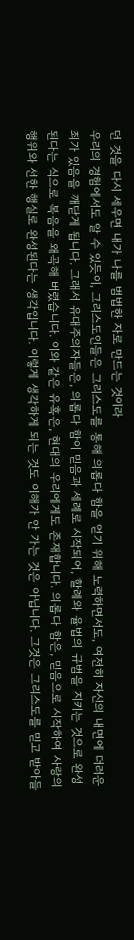던 것을 다시 세우면 내가 나를 범법한 자로 만드는 것이라
우리의 경험에서도 알 수 있듯이, 그리스도인들은 그리스도를 통해 의롭다 함을 얻기 위해 노력하면서도, 여전히 자신의 내면에 더러운 죄가 있음을 깨닫게 됩니다. 그래서 유대주의자들은, 의롭다 함이 믿음과 세례로 시작되어, 할례와 율법의 규범을 지키는 것으로 완성된다는 식으로 복음을 왜곡해 버렸습니다. 이와 같은 유혹은, 현대의 우리에게도 존재합니다. 의롭다 함은, 믿음으로 시작하여 사랑의 행위와 선한 행실로 완성된다는 생각입니다. 이렇게 생각하게 되는 것도 이해가 안 가는 것은 아닙니다. 그것은 그리스도를 믿고 받아들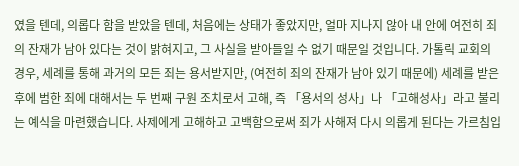였을 텐데, 의롭다 함을 받았을 텐데, 처음에는 상태가 좋았지만, 얼마 지나지 않아 내 안에 여전히 죄의 잔재가 남아 있다는 것이 밝혀지고, 그 사실을 받아들일 수 없기 때문일 것입니다. 가톨릭 교회의 경우, 세례를 통해 과거의 모든 죄는 용서받지만, (여전히 죄의 잔재가 남아 있기 때문에) 세례를 받은 후에 범한 죄에 대해서는 두 번째 구원 조치로서 고해, 즉 「용서의 성사」나 「고해성사」라고 불리는 예식을 마련했습니다. 사제에게 고해하고 고백함으로써 죄가 사해져 다시 의롭게 된다는 가르침입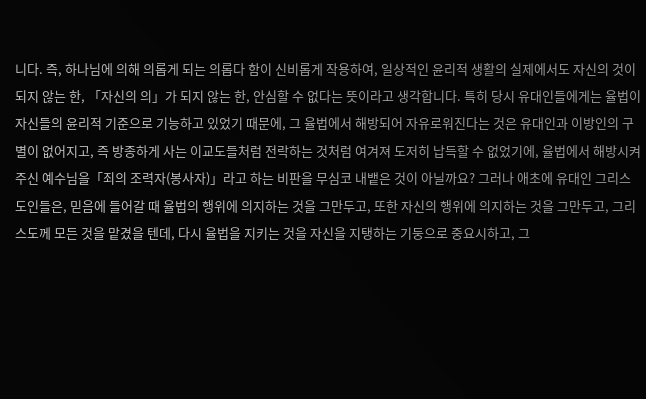니다. 즉, 하나님에 의해 의롭게 되는 의롭다 함이 신비롭게 작용하여, 일상적인 윤리적 생활의 실제에서도 자신의 것이 되지 않는 한, 「자신의 의」가 되지 않는 한, 안심할 수 없다는 뜻이라고 생각합니다. 특히 당시 유대인들에게는 율법이 자신들의 윤리적 기준으로 기능하고 있었기 때문에, 그 율법에서 해방되어 자유로워진다는 것은 유대인과 이방인의 구별이 없어지고, 즉 방종하게 사는 이교도들처럼 전락하는 것처럼 여겨져 도저히 납득할 수 없었기에, 율법에서 해방시켜 주신 예수님을「죄의 조력자(봉사자)」라고 하는 비판을 무심코 내뱉은 것이 아닐까요? 그러나 애초에 유대인 그리스도인들은, 믿음에 들어갈 때 율법의 행위에 의지하는 것을 그만두고, 또한 자신의 행위에 의지하는 것을 그만두고, 그리스도께 모든 것을 맡겼을 텐데, 다시 율법을 지키는 것을 자신을 지탱하는 기둥으로 중요시하고, 그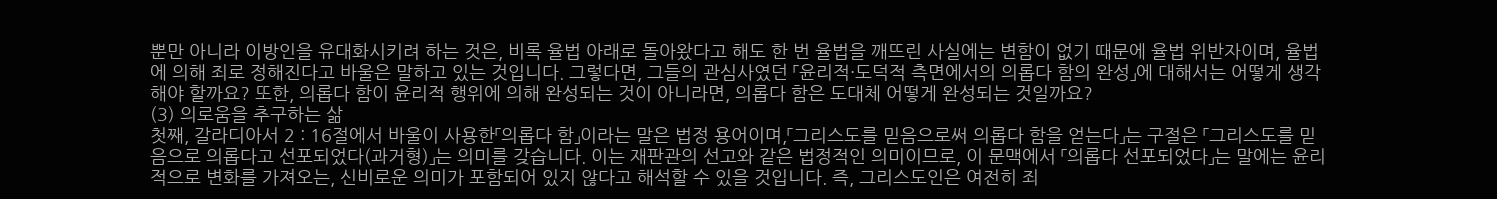뿐만 아니라 이방인을 유대화시키려 하는 것은, 비록 율법 아래로 돌아왔다고 해도 한 번 율법을 깨뜨린 사실에는 변함이 없기 때문에 율법 위반자이며, 율법에 의해 죄로 정해진다고 바울은 말하고 있는 것입니다. 그렇다면, 그들의 관심사였던 「윤리적·도덕적 측면에서의 의롭다 함의 완성」에 대해서는 어떻게 생각해야 할까요? 또한, 의롭다 함이 윤리적 행위에 의해 완성되는 것이 아니라면, 의롭다 함은 도대체 어떻게 완성되는 것일까요?
(3) 의로움을 추구하는 삶
첫째, 갈라디아서 2 : 16절에서 바울이 사용한「의롭다 함」이라는 말은 법정 용어이며,「그리스도를 믿음으로써 의롭다 함을 얻는다」는 구절은 「그리스도를 믿음으로 의롭다고 선포되었다(과거형)」는 의미를 갖습니다. 이는 재판관의 선고와 같은 법정적인 의미이므로, 이 문맥에서 「의롭다 선포되었다」는 말에는 윤리적으로 변화를 가져오는, 신비로운 의미가 포함되어 있지 않다고 해석할 수 있을 것입니다. 즉, 그리스도인은 여전히 죄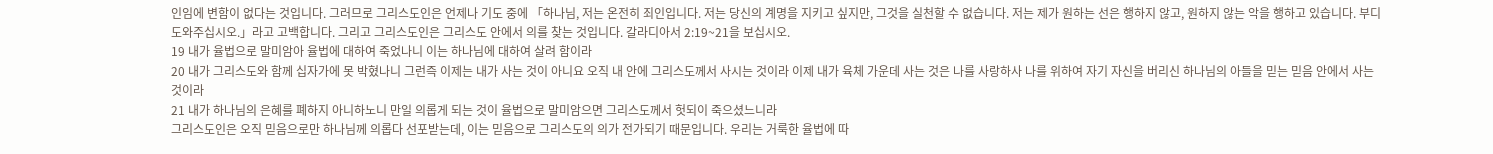인임에 변함이 없다는 것입니다. 그러므로 그리스도인은 언제나 기도 중에 「하나님, 저는 온전히 죄인입니다. 저는 당신의 계명을 지키고 싶지만, 그것을 실천할 수 없습니다. 저는 제가 원하는 선은 행하지 않고, 원하지 않는 악을 행하고 있습니다. 부디 도와주십시오.」라고 고백합니다. 그리고 그리스도인은 그리스도 안에서 의를 찾는 것입니다. 갈라디아서 2:19~21을 보십시오.
19 내가 율법으로 말미암아 율법에 대하여 죽었나니 이는 하나님에 대하여 살려 함이라
20 내가 그리스도와 함께 십자가에 못 박혔나니 그런즉 이제는 내가 사는 것이 아니요 오직 내 안에 그리스도께서 사시는 것이라 이제 내가 육체 가운데 사는 것은 나를 사랑하사 나를 위하여 자기 자신을 버리신 하나님의 아들을 믿는 믿음 안에서 사는 것이라
21 내가 하나님의 은혜를 폐하지 아니하노니 만일 의롭게 되는 것이 율법으로 말미암으면 그리스도께서 헛되이 죽으셨느니라
그리스도인은 오직 믿음으로만 하나님께 의롭다 선포받는데, 이는 믿음으로 그리스도의 의가 전가되기 때문입니다. 우리는 거룩한 율법에 따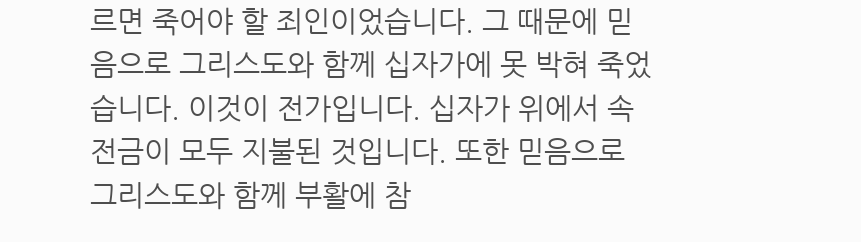르면 죽어야 할 죄인이었습니다. 그 때문에 믿음으로 그리스도와 함께 십자가에 못 박혀 죽었습니다. 이것이 전가입니다. 십자가 위에서 속전금이 모두 지불된 것입니다. 또한 믿음으로 그리스도와 함께 부활에 참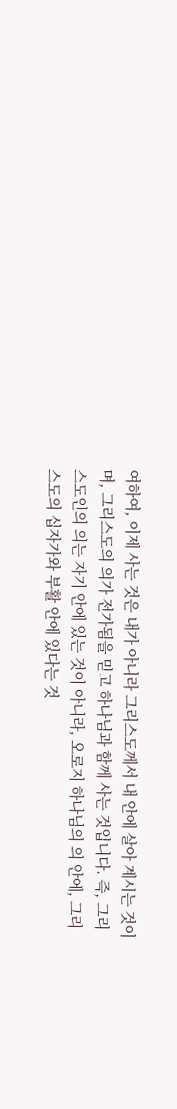여하여, 이제 사는 것은 내가 아니라 그리스도께서 내 안에 살아 계시는 것이며, 그리스도의 의가 전가됨을 믿고 하나님과 함께 사는 것입니다. 즉, 그리스도인의 의는 자기 안에 있는 것이 아니라, 오로지 하나님의 의 안에, 그리스도의 십자가와 부활 안에 있다는 것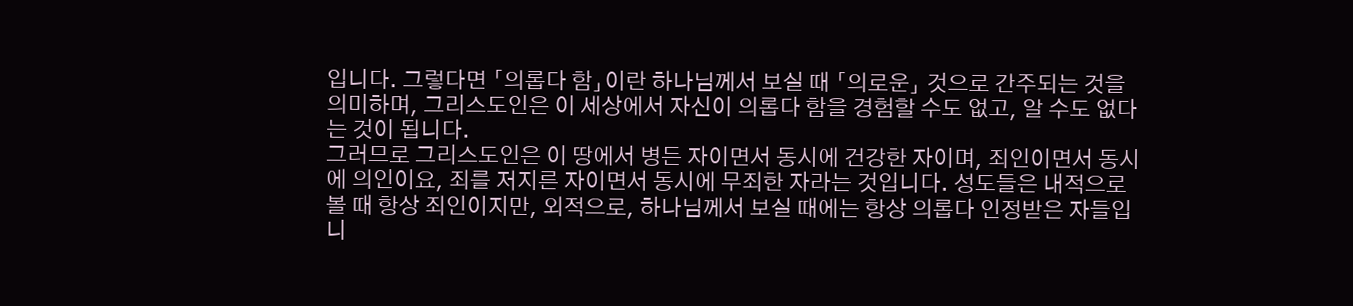입니다. 그렇다면 「의롭다 함」이란 하나님께서 보실 때 「의로운」 것으로 간주되는 것을 의미하며, 그리스도인은 이 세상에서 자신이 의롭다 함을 경험할 수도 없고, 알 수도 없다는 것이 됩니다.
그러므로 그리스도인은 이 땅에서 병든 자이면서 동시에 건강한 자이며, 죄인이면서 동시에 의인이요, 죄를 저지른 자이면서 동시에 무죄한 자라는 것입니다. 성도들은 내적으로 볼 때 항상 죄인이지만, 외적으로, 하나님께서 보실 때에는 항상 의롭다 인정받은 자들입니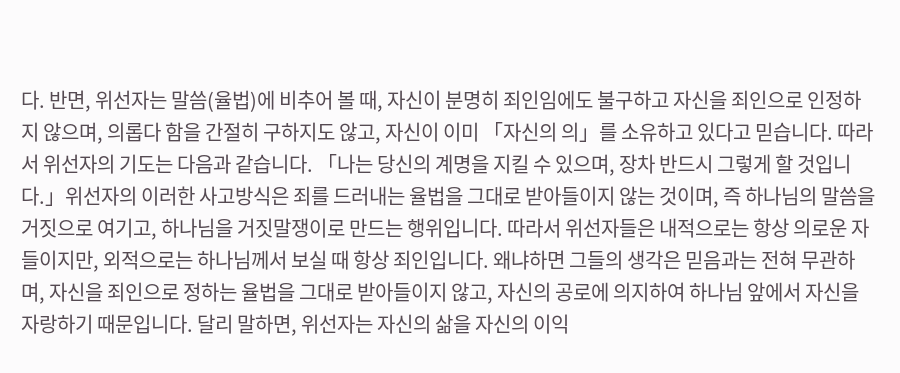다. 반면, 위선자는 말씀(율법)에 비추어 볼 때, 자신이 분명히 죄인임에도 불구하고 자신을 죄인으로 인정하지 않으며, 의롭다 함을 간절히 구하지도 않고, 자신이 이미 「자신의 의」를 소유하고 있다고 믿습니다. 따라서 위선자의 기도는 다음과 같습니다. 「나는 당신의 계명을 지킬 수 있으며, 장차 반드시 그렇게 할 것입니다.」위선자의 이러한 사고방식은 죄를 드러내는 율법을 그대로 받아들이지 않는 것이며, 즉 하나님의 말씀을 거짓으로 여기고, 하나님을 거짓말쟁이로 만드는 행위입니다. 따라서 위선자들은 내적으로는 항상 의로운 자들이지만, 외적으로는 하나님께서 보실 때 항상 죄인입니다. 왜냐하면 그들의 생각은 믿음과는 전혀 무관하며, 자신을 죄인으로 정하는 율법을 그대로 받아들이지 않고, 자신의 공로에 의지하여 하나님 앞에서 자신을 자랑하기 때문입니다. 달리 말하면, 위선자는 자신의 삶을 자신의 이익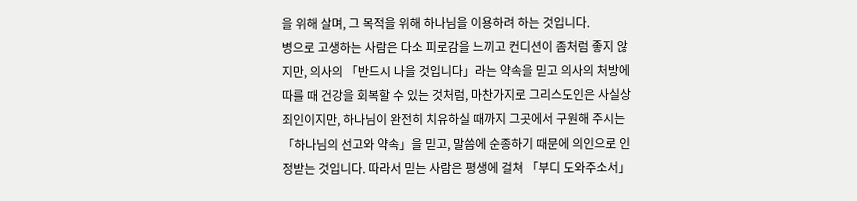을 위해 살며, 그 목적을 위해 하나님을 이용하려 하는 것입니다.
병으로 고생하는 사람은 다소 피로감을 느끼고 컨디션이 좀처럼 좋지 않지만, 의사의 「반드시 나을 것입니다」라는 약속을 믿고 의사의 처방에 따를 때 건강을 회복할 수 있는 것처럼, 마찬가지로 그리스도인은 사실상 죄인이지만, 하나님이 완전히 치유하실 때까지 그곳에서 구원해 주시는 「하나님의 선고와 약속」을 믿고, 말씀에 순종하기 때문에 의인으로 인정받는 것입니다. 따라서 믿는 사람은 평생에 걸쳐 「부디 도와주소서」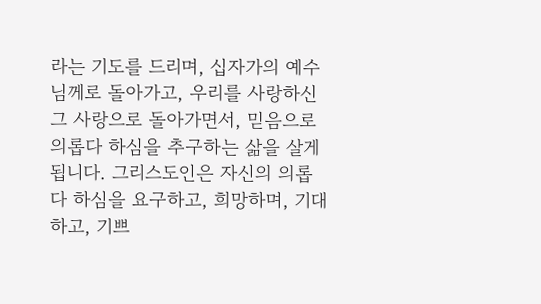라는 기도를 드리며, 십자가의 예수님께로 돌아가고, 우리를 사랑하신 그 사랑으로 돌아가면서, 믿음으로 의롭다 하심을 추구하는 삶을 살게 됩니다. 그리스도인은 자신의 의롭다 하심을 요구하고, 희망하며, 기대하고, 기쁘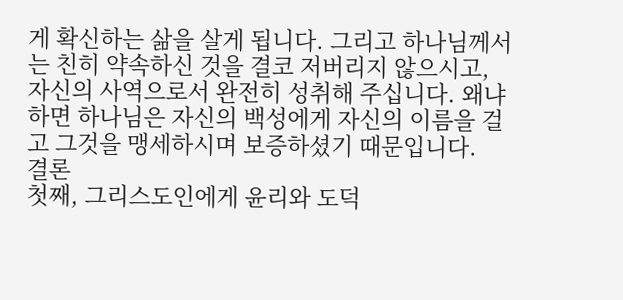게 확신하는 삶을 살게 됩니다. 그리고 하나님께서는 친히 약속하신 것을 결코 저버리지 않으시고, 자신의 사역으로서 완전히 성취해 주십니다. 왜냐하면 하나님은 자신의 백성에게 자신의 이름을 걸고 그것을 맹세하시며 보증하셨기 때문입니다.
결론
첫째, 그리스도인에게 윤리와 도덕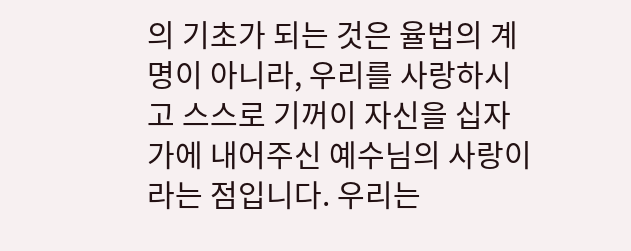의 기초가 되는 것은 율법의 계명이 아니라, 우리를 사랑하시고 스스로 기꺼이 자신을 십자가에 내어주신 예수님의 사랑이라는 점입니다. 우리는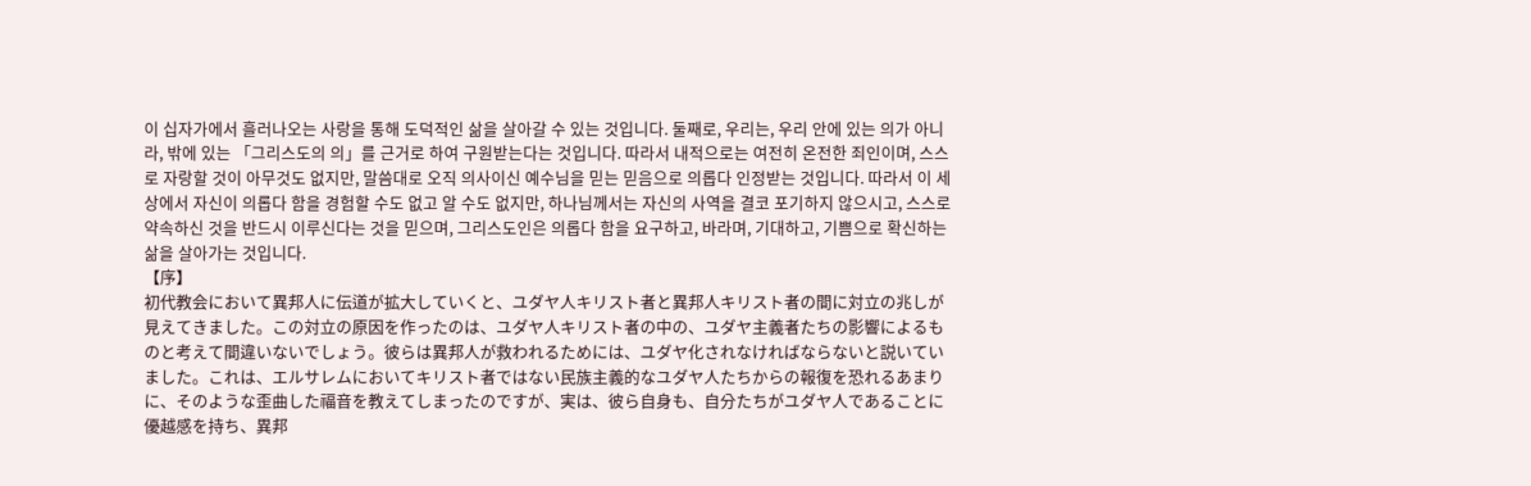이 십자가에서 흘러나오는 사랑을 통해 도덕적인 삶을 살아갈 수 있는 것입니다. 둘째로, 우리는, 우리 안에 있는 의가 아니라, 밖에 있는 「그리스도의 의」를 근거로 하여 구원받는다는 것입니다. 따라서 내적으로는 여전히 온전한 죄인이며, 스스로 자랑할 것이 아무것도 없지만, 말씀대로 오직 의사이신 예수님을 믿는 믿음으로 의롭다 인정받는 것입니다. 따라서 이 세상에서 자신이 의롭다 함을 경험할 수도 없고 알 수도 없지만, 하나님께서는 자신의 사역을 결코 포기하지 않으시고, 스스로 약속하신 것을 반드시 이루신다는 것을 믿으며, 그리스도인은 의롭다 함을 요구하고, 바라며, 기대하고, 기쁨으로 확신하는 삶을 살아가는 것입니다.
【序】
初代教会において異邦人に伝道が拡大していくと、ユダヤ人キリスト者と異邦人キリスト者の間に対立の兆しが見えてきました。この対立の原因を作ったのは、ユダヤ人キリスト者の中の、ユダヤ主義者たちの影響によるものと考えて間違いないでしょう。彼らは異邦人が救われるためには、ユダヤ化されなければならないと説いていました。これは、エルサレムにおいてキリスト者ではない民族主義的なユダヤ人たちからの報復を恐れるあまりに、そのような歪曲した福音を教えてしまったのですが、実は、彼ら自身も、自分たちがユダヤ人であることに優越感を持ち、異邦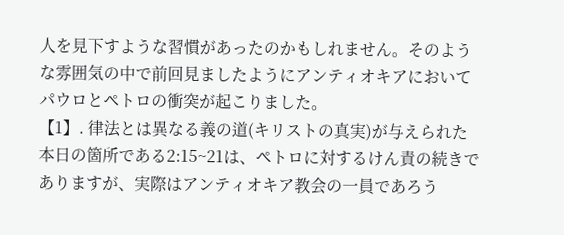人を見下すような習慣があったのかもしれません。そのような雰囲気の中で前回見ましたようにアンティオキアにおいてパウロとペトロの衝突が起こりました。
【1】. 律法とは異なる義の道(キリストの真実)が与えられた
本日の箇所である2:15~21は、ペトロに対するけん責の続きでありますが、実際はアンティオキア教会の一員であろう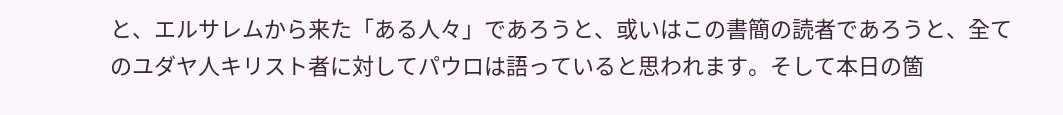と、エルサレムから来た「ある人々」であろうと、或いはこの書簡の読者であろうと、全てのユダヤ人キリスト者に対してパウロは語っていると思われます。そして本日の箇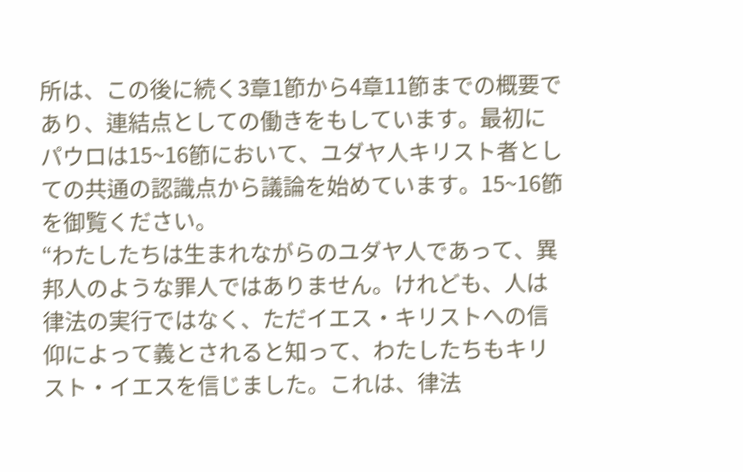所は、この後に続く3章1節から4章11節までの概要であり、連結点としての働きをもしています。最初にパウロは15~16節において、ユダヤ人キリスト者としての共通の認識点から議論を始めています。15~16節を御覧ください。
“わたしたちは生まれながらのユダヤ人であって、異邦人のような罪人ではありません。けれども、人は律法の実行ではなく、ただイエス・キリストへの信仰によって義とされると知って、わたしたちもキリスト・イエスを信じました。これは、律法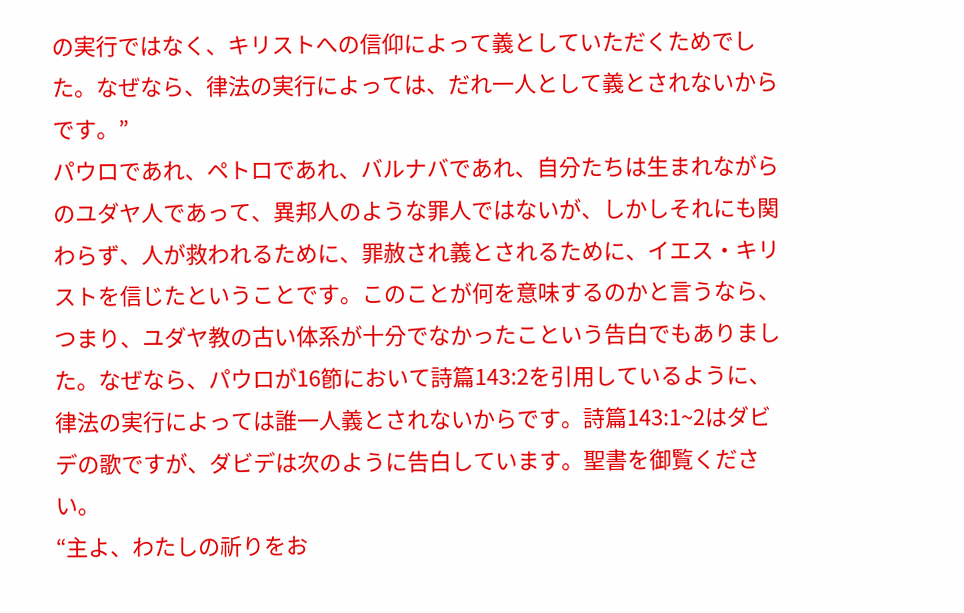の実行ではなく、キリストへの信仰によって義としていただくためでした。なぜなら、律法の実行によっては、だれ一人として義とされないからです。”
パウロであれ、ペトロであれ、バルナバであれ、自分たちは生まれながらのユダヤ人であって、異邦人のような罪人ではないが、しかしそれにも関わらず、人が救われるために、罪赦され義とされるために、イエス・キリストを信じたということです。このことが何を意味するのかと言うなら、つまり、ユダヤ教の古い体系が十分でなかったこという告白でもありました。なぜなら、パウロが16節において詩篇143:2を引用しているように、律法の実行によっては誰一人義とされないからです。詩篇143:1~2はダビデの歌ですが、ダビデは次のように告白しています。聖書を御覧ください。
“主よ、わたしの祈りをお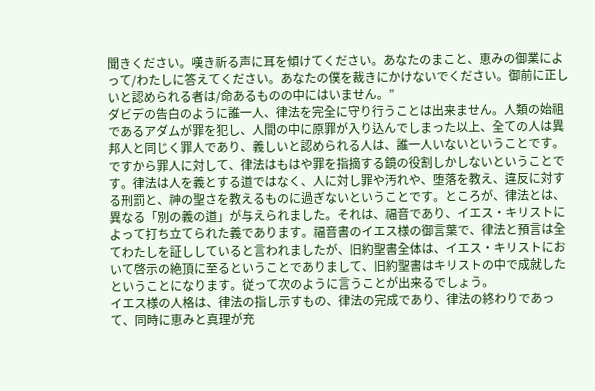聞きください。嘆き祈る声に耳を傾けてください。あなたのまこと、恵みの御業によって/わたしに答えてください。あなたの僕を裁きにかけないでください。御前に正しいと認められる者は/命あるものの中にはいません。”
ダビデの告白のように誰一人、律法を完全に守り行うことは出来ません。人類の始祖であるアダムが罪を犯し、人間の中に原罪が入り込んでしまった以上、全ての人は異邦人と同じく罪人であり、義しいと認められる人は、誰一人いないということです。ですから罪人に対して、律法はもはや罪を指摘する鏡の役割しかしないということです。律法は人を義とする道ではなく、人に対し罪や汚れや、堕落を教え、違反に対する刑罰と、神の聖さを教えるものに過ぎないということです。ところが、律法とは、異なる「別の義の道」が与えられました。それは、福音であり、イエス・キリストによって打ち立てられた義であります。福音書のイエス様の御言葉で、律法と預言は全てわたしを証ししていると言われましたが、旧約聖書全体は、イエス・キリストにおいて啓示の絶頂に至るということでありまして、旧約聖書はキリストの中で成就したということになります。従って次のように言うことが出来るでしょう。
イエス様の人格は、律法の指し示すもの、律法の完成であり、律法の終わりであって、同時に恵みと真理が充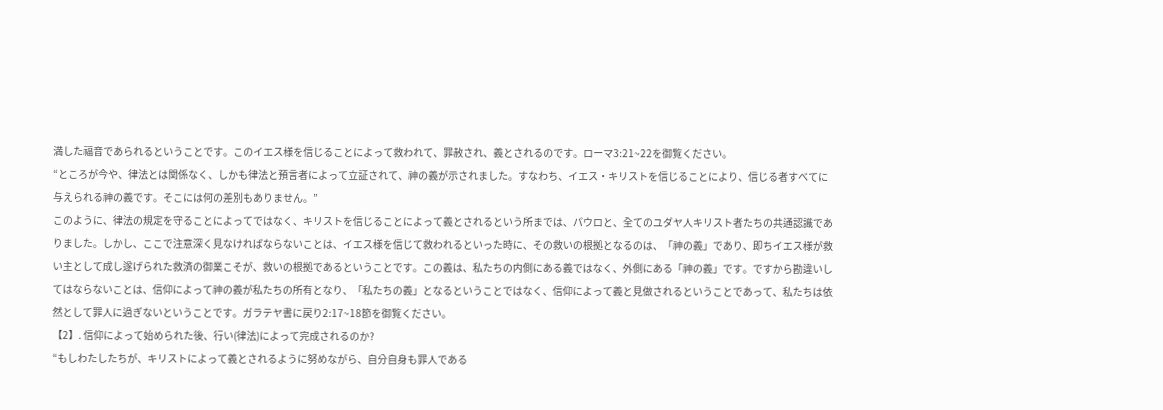満した福音であられるということです。このイエス様を信じることによって救われて、罪赦され、義とされるのです。ローマ3:21~22を御覧ください。
“ところが今や、律法とは関係なく、しかも律法と預言者によって立証されて、神の義が示されました。すなわち、イエス・キリストを信じることにより、信じる者すべてに与えられる神の義です。そこには何の差別もありません。”
このように、律法の規定を守ることによってではなく、キリストを信じることによって義とされるという所までは、パウロと、全てのユダヤ人キリスト者たちの共通認識でありました。しかし、ここで注意深く見なければならないことは、イエス様を信じて救われるといった時に、その救いの根拠となるのは、「神の義」であり、即ちイエス様が救い主として成し遂げられた救済の御業こそが、救いの根拠であるということです。この義は、私たちの内側にある義ではなく、外側にある「神の義」です。ですから勘違いしてはならないことは、信仰によって神の義が私たちの所有となり、「私たちの義」となるということではなく、信仰によって義と見做されるということであって、私たちは依然として罪人に過ぎないということです。ガラテヤ書に戻り2:17~18節を御覧ください。
【2】. 信仰によって始められた後、行い(律法)によって完成されるのか?
“もしわたしたちが、キリストによって義とされるように努めながら、自分自身も罪人である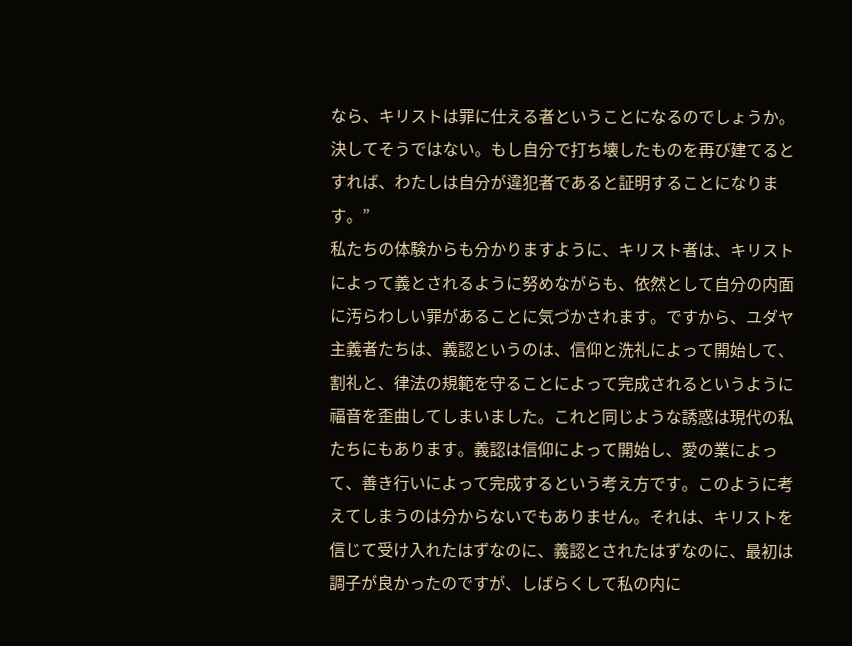なら、キリストは罪に仕える者ということになるのでしょうか。決してそうではない。もし自分で打ち壊したものを再び建てるとすれば、わたしは自分が違犯者であると証明することになります。”
私たちの体験からも分かりますように、キリスト者は、キリストによって義とされるように努めながらも、依然として自分の内面に汚らわしい罪があることに気づかされます。ですから、ユダヤ主義者たちは、義認というのは、信仰と洗礼によって開始して、割礼と、律法の規範を守ることによって完成されるというように福音を歪曲してしまいました。これと同じような誘惑は現代の私たちにもあります。義認は信仰によって開始し、愛の業によって、善き行いによって完成するという考え方です。このように考えてしまうのは分からないでもありません。それは、キリストを信じて受け入れたはずなのに、義認とされたはずなのに、最初は調子が良かったのですが、しばらくして私の内に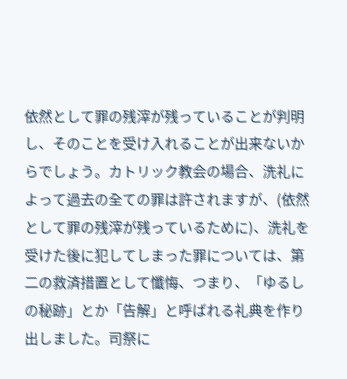依然として罪の残滓が残っていることが判明し、そのことを受け入れることが出来ないからでしょう。カトリック教会の場合、洗礼によって過去の全ての罪は許されますが、(依然として罪の残滓が残っているために)、洗礼を受けた後に犯してしまった罪については、第二の救済措置として懺悔、つまり、「ゆるしの秘跡」とか「告解」と呼ばれる礼典を作り出しました。司祭に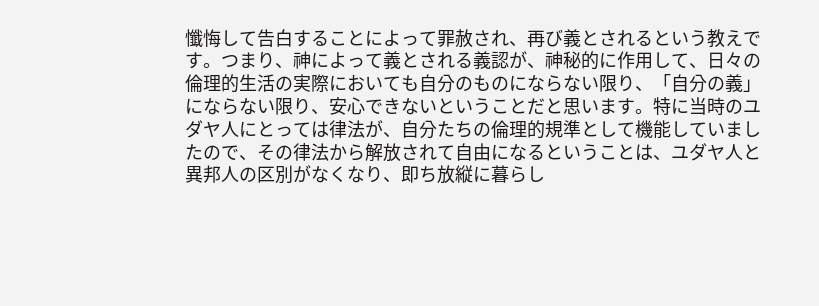懺悔して告白することによって罪赦され、再び義とされるという教えです。つまり、神によって義とされる義認が、神秘的に作用して、日々の倫理的生活の実際においても自分のものにならない限り、「自分の義」にならない限り、安心できないということだと思います。特に当時のユダヤ人にとっては律法が、自分たちの倫理的規準として機能していましたので、その律法から解放されて自由になるということは、ユダヤ人と異邦人の区別がなくなり、即ち放縦に暮らし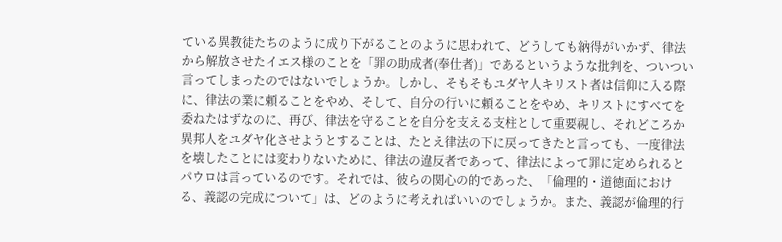ている異教徒たちのように成り下がることのように思われて、どうしても納得がいかず、律法から解放させたイエス様のことを「罪の助成者(奉仕者)」であるというような批判を、ついつい言ってしまったのではないでしょうか。しかし、そもそもユダヤ人キリスト者は信仰に入る際に、律法の業に頼ることをやめ、そして、自分の行いに頼ることをやめ、キリストにすべてを委ねたはずなのに、再び、律法を守ることを自分を支える支柱として重要視し、それどころか異邦人をユダヤ化させようとすることは、たとえ律法の下に戻ってきたと言っても、一度律法を壊したことには変わりないために、律法の違反者であって、律法によって罪に定められるとパウロは言っているのです。それでは、彼らの関心の的であった、「倫理的・道徳面における、義認の完成について」は、どのように考えればいいのでしょうか。また、義認が倫理的行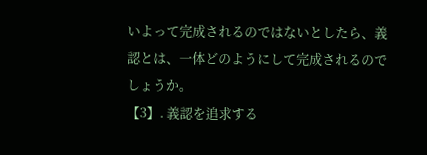いよって完成されるのではないとしたら、義認とは、一体どのようにして完成されるのでしょうか。
【3】. 義認を追求する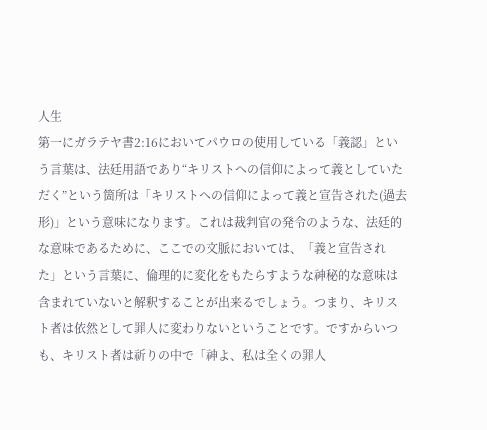人生
第一にガラテヤ書2:16においてパウロの使用している「義認」という言葉は、法廷用語であり“キリストへの信仰によって義としていただく”という箇所は「キリストへの信仰によって義と宣告された(過去形)」という意味になります。これは裁判官の発令のような、法廷的な意味であるために、ここでの文脈においては、「義と宣告された」という言葉に、倫理的に変化をもたらすような神秘的な意味は含まれていないと解釈することが出来るでしょう。つまり、キリスト者は依然として罪人に変わりないということです。ですからいつも、キリスト者は祈りの中で「神よ、私は全くの罪人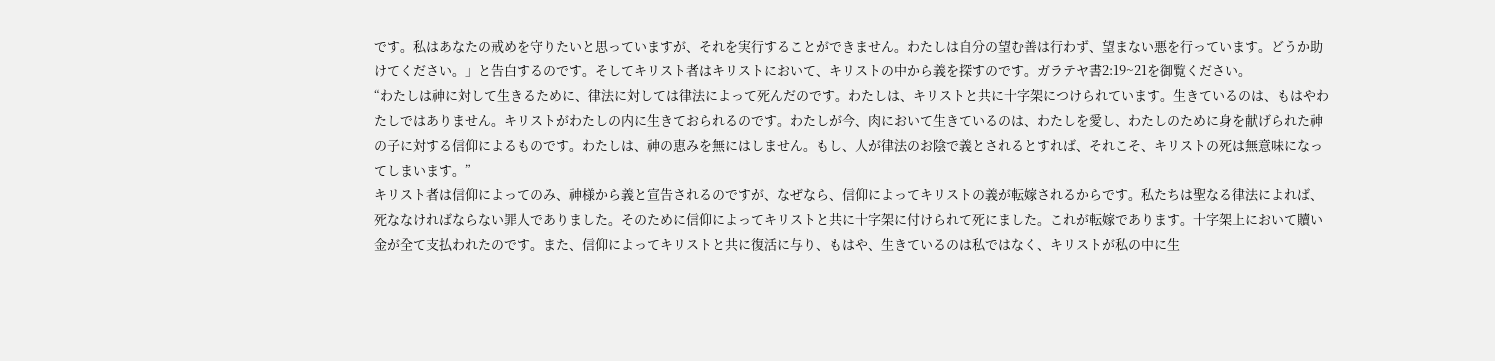です。私はあなたの戒めを守りたいと思っていますが、それを実行することができません。わたしは自分の望む善は行わず、望まない悪を行っています。どうか助けてください。」と告白するのです。そしてキリスト者はキリストにおいて、キリストの中から義を探すのです。ガラテヤ書2:19~21を御覧ください。
“わたしは神に対して生きるために、律法に対しては律法によって死んだのです。わたしは、キリストと共に十字架につけられています。生きているのは、もはやわたしではありません。キリストがわたしの内に生きておられるのです。わたしが今、肉において生きているのは、わたしを愛し、わたしのために身を献げられた神の子に対する信仰によるものです。わたしは、神の恵みを無にはしません。もし、人が律法のお陰で義とされるとすれば、それこそ、キリストの死は無意味になってしまいます。”
キリスト者は信仰によってのみ、神様から義と宣告されるのですが、なぜなら、信仰によってキリストの義が転嫁されるからです。私たちは聖なる律法によれば、死ななければならない罪人でありました。そのために信仰によってキリストと共に十字架に付けられて死にました。これが転嫁であります。十字架上において贖い金が全て支払われたのです。また、信仰によってキリストと共に復活に与り、もはや、生きているのは私ではなく、キリストが私の中に生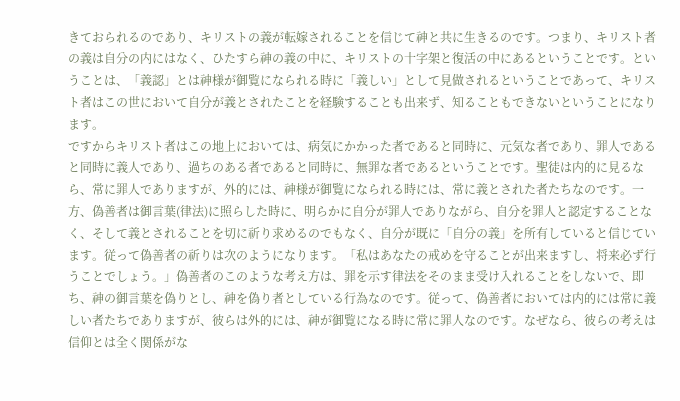きておられるのであり、キリストの義が転嫁されることを信じて神と共に生きるのです。つまり、キリスト者の義は自分の内にはなく、ひたすら神の義の中に、キリストの十字架と復活の中にあるということです。ということは、「義認」とは神様が御覧になられる時に「義しい」として見做されるということであって、キリスト者はこの世において自分が義とされたことを経験することも出来ず、知ることもできないということになります。
ですからキリスト者はこの地上においては、病気にかかった者であると同時に、元気な者であり、罪人であると同時に義人であり、過ちのある者であると同時に、無罪な者であるということです。聖徒は内的に見るなら、常に罪人でありますが、外的には、神様が御覧になられる時には、常に義とされた者たちなのです。一方、偽善者は御言葉(律法)に照らした時に、明らかに自分が罪人でありながら、自分を罪人と認定することなく、そして義とされることを切に祈り求めるのでもなく、自分が既に「自分の義」を所有していると信じています。従って偽善者の祈りは次のようになります。「私はあなたの戒めを守ることが出来ますし、将来必ず行うことでしょう。」偽善者のこのような考え方は、罪を示す律法をそのまま受け入れることをしないで、即ち、神の御言葉を偽りとし、神を偽り者としている行為なのです。従って、偽善者においては内的には常に義しい者たちでありますが、彼らは外的には、神が御覧になる時に常に罪人なのです。なぜなら、彼らの考えは信仰とは全く関係がな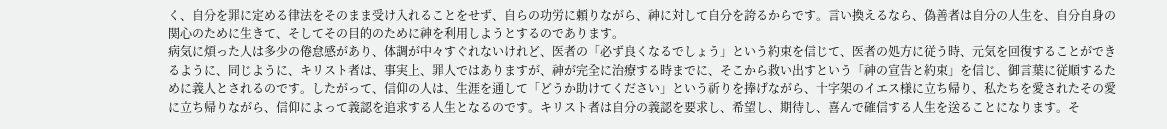く、自分を罪に定める律法をそのまま受け入れることをせず、自らの功労に頼りながら、神に対して自分を誇るからです。言い換えるなら、偽善者は自分の人生を、自分自身の関心のために生きて、そしてその目的のために神を利用しようとするのであります。
病気に煩った人は多少の倦怠感があり、体調が中々すぐれないけれど、医者の「必ず良くなるでしょう」という約束を信じて、医者の処方に従う時、元気を回復することができるように、同じように、キリスト者は、事実上、罪人ではありますが、神が完全に治療する時までに、そこから救い出すという「神の宣告と約束」を信じ、御言葉に従順するために義人とされるのです。したがって、信仰の人は、生涯を通して「どうか助けてください」という祈りを捧げながら、十字架のイエス様に立ち帰り、私たちを愛されたその愛に立ち帰りながら、信仰によって義認を追求する人生となるのです。キリスト者は自分の義認を要求し、希望し、期待し、喜んで確信する人生を送ることになります。そ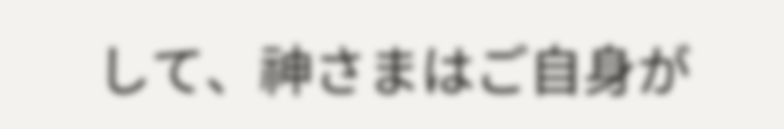して、神さまはご自身が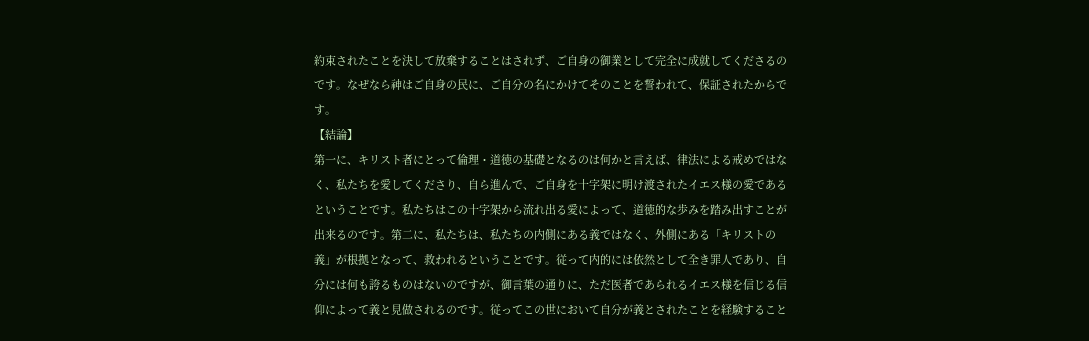約束されたことを決して放棄することはされず、ご自身の御業として完全に成就してくださるのです。なぜなら神はご自身の民に、ご自分の名にかけてそのことを誓われて、保証されたからです。
【結論】
第一に、キリスト者にとって倫理・道徳の基礎となるのは何かと言えば、律法による戒めではなく、私たちを愛してくださり、自ら進んで、ご自身を十字架に明け渡されたイエス様の愛であるということです。私たちはこの十字架から流れ出る愛によって、道徳的な歩みを踏み出すことが出来るのです。第二に、私たちは、私たちの内側にある義ではなく、外側にある「キリストの義」が根拠となって、救われるということです。従って内的には依然として全き罪人であり、自分には何も誇るものはないのですが、御言葉の通りに、ただ医者であられるイエス様を信じる信仰によって義と見做されるのです。従ってこの世において自分が義とされたことを経験すること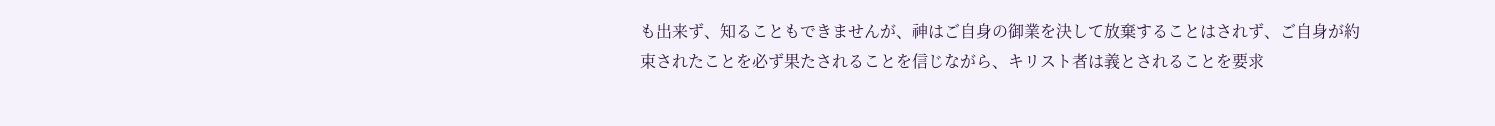も出来ず、知ることもできませんが、神はご自身の御業を決して放棄することはされず、ご自身が約束されたことを必ず果たされることを信じながら、キリスト者は義とされることを要求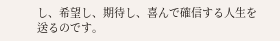し、希望し、期待し、喜んで確信する人生を送るのです。